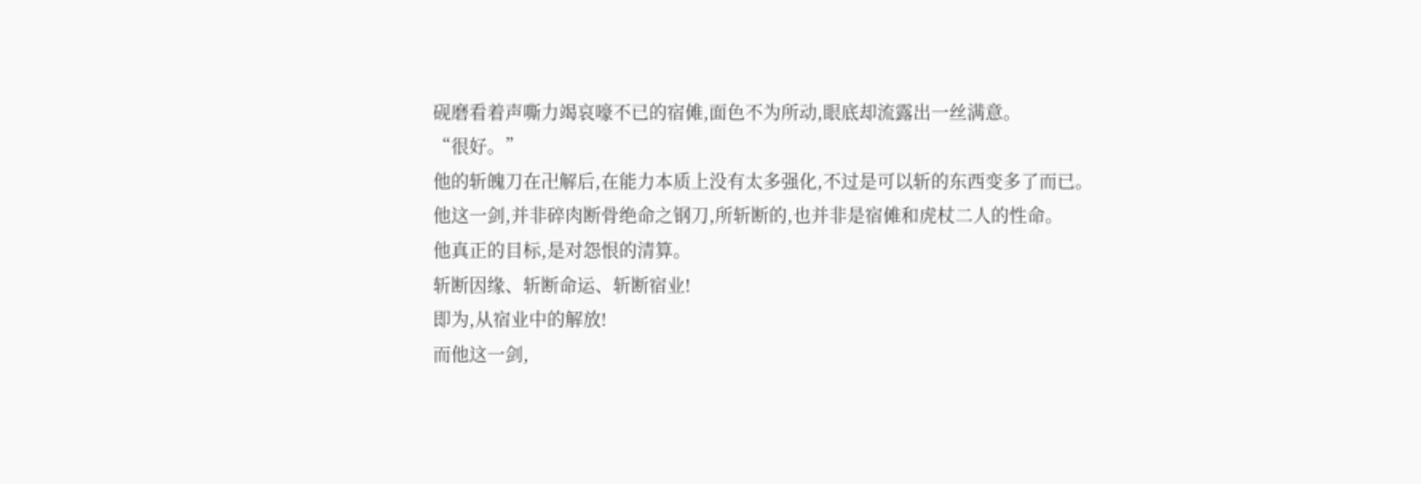砚磨看着声嘶力竭哀嚎不已的宿傩,面色不为所动,眼底却流露出一丝满意。
“很好。”
他的斩魄刀在卍解后,在能力本质上没有太多强化,不过是可以斩的东西变多了而已。
他这一剑,并非碎肉断骨绝命之钢刀,所斩断的,也并非是宿傩和虎杖二人的性命。
他真正的目标,是对怨恨的清算。
斩断因缘、斩断命运、斩断宿业!
即为,从宿业中的解放!
而他这一剑,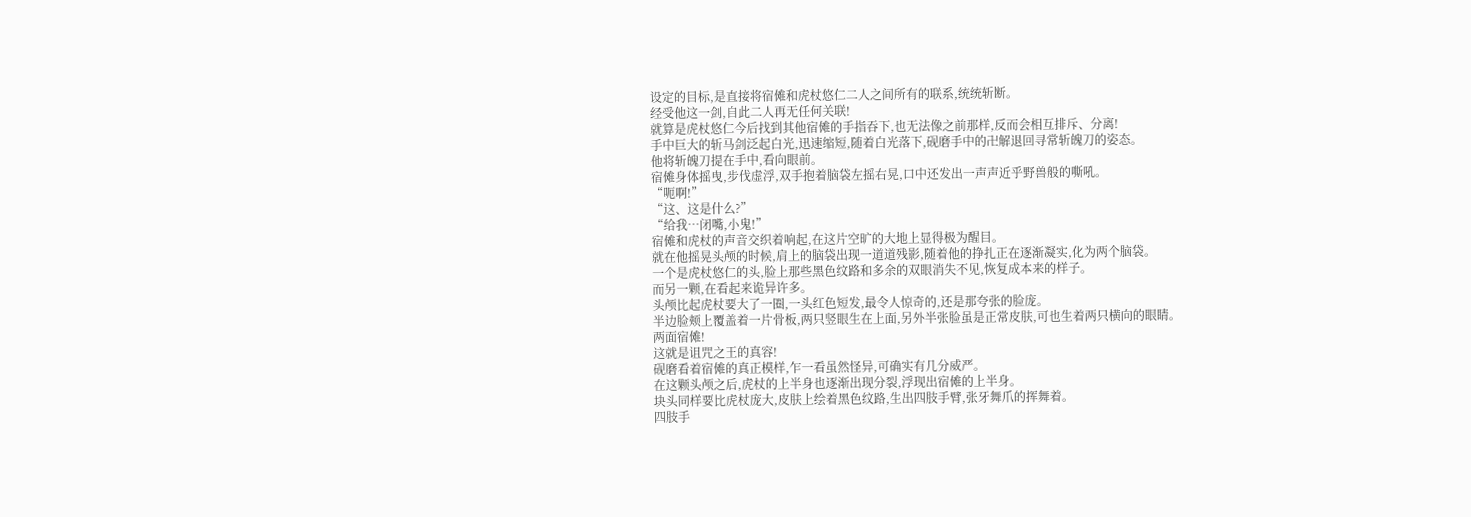设定的目标,是直接将宿傩和虎杖悠仁二人之间所有的联系,统统斩断。
经受他这一剑,自此二人再无任何关联!
就算是虎杖悠仁今后找到其他宿傩的手指吞下,也无法像之前那样,反而会相互排斥、分离!
手中巨大的斩马剑泛起白光,迅速缩短,随着白光落下,砚磨手中的卍解退回寻常斩魄刀的姿态。
他将斩魄刀提在手中,看向眼前。
宿傩身体摇曳,步伐虚浮,双手抱着脑袋左摇右晃,口中还发出一声声近乎野兽般的嘶吼。
“呃啊!”
“这、这是什么?”
“给我…闭嘴,小鬼!”
宿傩和虎杖的声音交织着响起,在这片空旷的大地上显得极为醒目。
就在他摇晃头颅的时候,肩上的脑袋出现一道道残影,随着他的挣扎正在逐渐凝实,化为两个脑袋。
一个是虎杖悠仁的头,脸上那些黑色纹路和多余的双眼消失不见,恢复成本来的样子。
而另一颗,在看起来诡异许多。
头颅比起虎杖要大了一圈,一头红色短发,最令人惊奇的,还是那夸张的脸庞。
半边脸颊上覆盖着一片骨板,两只竖眼生在上面,另外半张脸虽是正常皮肤,可也生着两只横向的眼睛。
两面宿傩!
这就是诅咒之王的真容!
砚磨看着宿傩的真正模样,乍一看虽然怪异,可确实有几分威严。
在这颗头颅之后,虎杖的上半身也逐渐出现分裂,浮现出宿傩的上半身。
块头同样要比虎杖庞大,皮肤上绘着黑色纹路,生出四肢手臂,张牙舞爪的挥舞着。
四肢手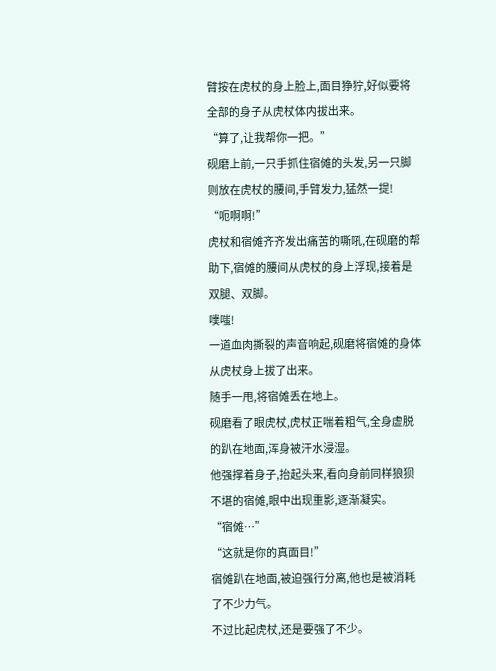臂按在虎杖的身上脸上,面目狰狞,好似要将全部的身子从虎杖体内拔出来。
“算了,让我帮你一把。”
砚磨上前,一只手抓住宿傩的头发,另一只脚则放在虎杖的腰间,手臂发力,猛然一提!
“呃啊啊!”
虎杖和宿傩齐齐发出痛苦的嘶吼,在砚磨的帮助下,宿傩的腰间从虎杖的身上浮现,接着是双腿、双脚。
噗嗤!
一道血肉撕裂的声音响起,砚磨将宿傩的身体从虎杖身上拔了出来。
随手一甩,将宿傩丢在地上。
砚磨看了眼虎杖,虎杖正喘着粗气,全身虚脱的趴在地面,浑身被汗水浸湿。
他强撑着身子,抬起头来,看向身前同样狼狈不堪的宿傩,眼中出现重影,逐渐凝实。
“宿傩…”
“这就是你的真面目!”
宿傩趴在地面,被迫强行分离,他也是被消耗了不少力气。
不过比起虎杖,还是要强了不少。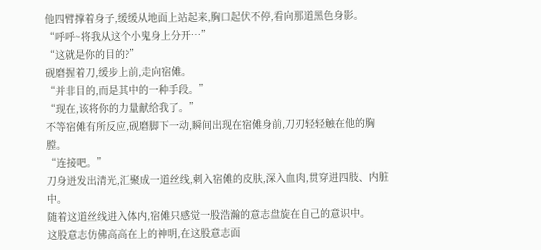他四臂撑着身子,缓缓从地面上站起来,胸口起伏不停,看向那道黑色身影。
“呼呼~将我从这个小鬼身上分开…”
“这就是你的目的?”
砚磨握着刀,缓步上前,走向宿傩。
“并非目的,而是其中的一种手段。”
“现在,该将你的力量献给我了。”
不等宿傩有所反应,砚磨脚下一动,瞬间出现在宿傩身前,刀刃轻轻触在他的胸膛。
“连接吧。”
刀身迸发出清光,汇聚成一道丝线,刺入宿傩的皮肤,深入血肉,贯穿进四肢、内脏中。
随着这道丝线进入体内,宿傩只感觉一股浩瀚的意志盘旋在自己的意识中。
这股意志仿佛高高在上的神明,在这股意志面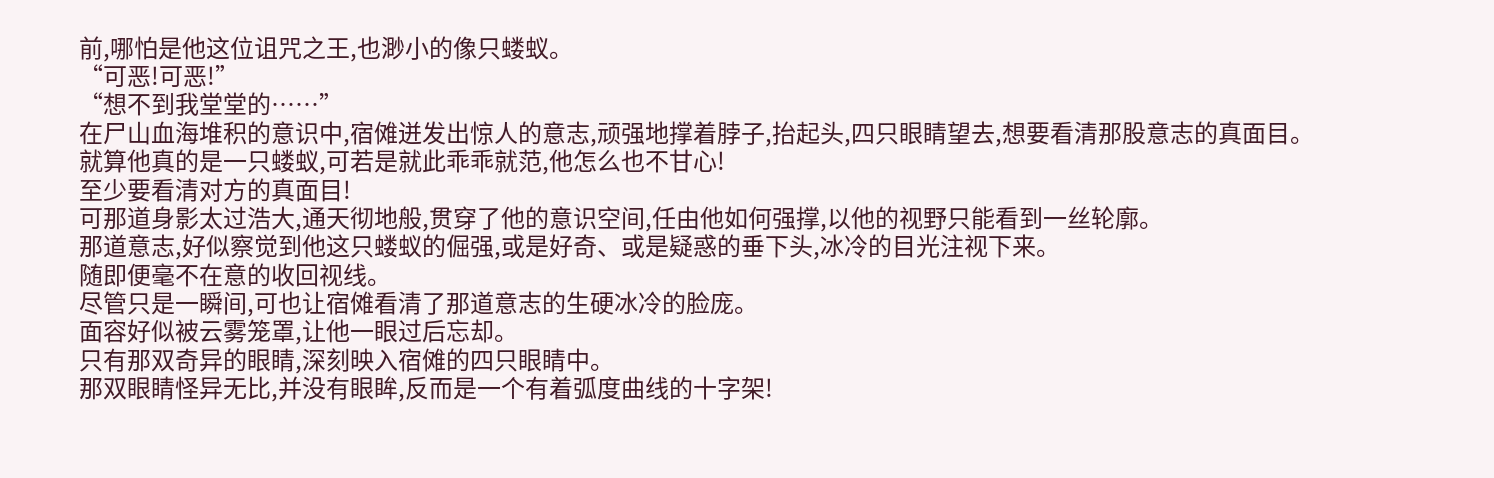前,哪怕是他这位诅咒之王,也渺小的像只蝼蚁。
“可恶!可恶!”
“想不到我堂堂的……”
在尸山血海堆积的意识中,宿傩迸发出惊人的意志,顽强地撑着脖子,抬起头,四只眼睛望去,想要看清那股意志的真面目。
就算他真的是一只蝼蚁,可若是就此乖乖就范,他怎么也不甘心!
至少要看清对方的真面目!
可那道身影太过浩大,通天彻地般,贯穿了他的意识空间,任由他如何强撑,以他的视野只能看到一丝轮廓。
那道意志,好似察觉到他这只蝼蚁的倔强,或是好奇、或是疑惑的垂下头,冰冷的目光注视下来。
随即便毫不在意的收回视线。
尽管只是一瞬间,可也让宿傩看清了那道意志的生硬冰冷的脸庞。
面容好似被云雾笼罩,让他一眼过后忘却。
只有那双奇异的眼睛,深刻映入宿傩的四只眼睛中。
那双眼睛怪异无比,并没有眼眸,反而是一个有着弧度曲线的十字架!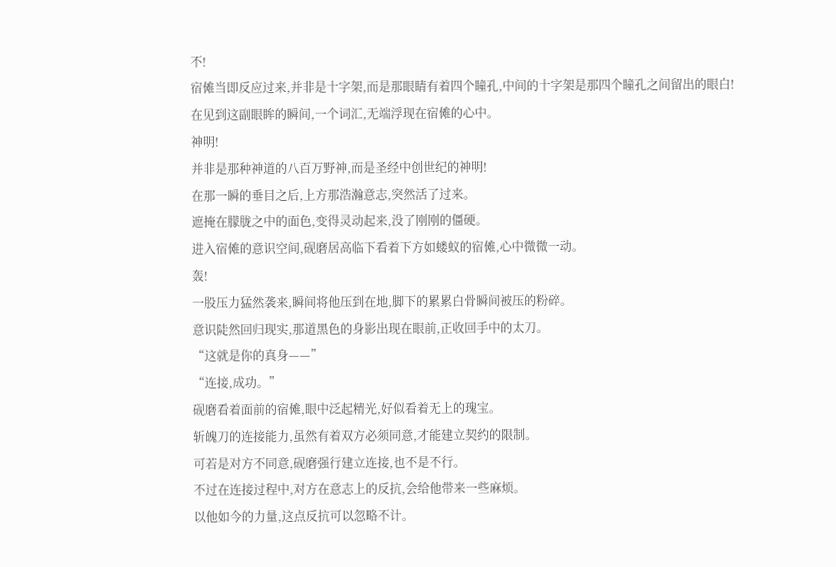不!
宿傩当即反应过来,并非是十字架,而是那眼睛有着四个瞳孔,中间的十字架是那四个瞳孔之间留出的眼白!
在见到这副眼眸的瞬间,一个词汇,无端浮现在宿傩的心中。
神明!
并非是那种神道的八百万野神,而是圣经中创世纪的神明!
在那一瞬的垂目之后,上方那浩瀚意志,突然活了过来。
遮掩在朦胧之中的面色,变得灵动起来,没了刚刚的僵硬。
进入宿傩的意识空间,砚磨居高临下看着下方如蝼蚁的宿傩,心中微微一动。
轰!
一股压力猛然袭来,瞬间将他压到在地,脚下的累累白骨瞬间被压的粉碎。
意识陡然回归现实,那道黑色的身影出现在眼前,正收回手中的太刀。
“这就是你的真身——”
“连接,成功。”
砚磨看着面前的宿傩,眼中泛起精光,好似看着无上的瑰宝。
斩魄刀的连接能力,虽然有着双方必须同意,才能建立契约的限制。
可若是对方不同意,砚磨强行建立连接,也不是不行。
不过在连接过程中,对方在意志上的反抗,会给他带来一些麻烦。
以他如今的力量,这点反抗可以忽略不计。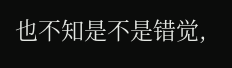也不知是不是错觉,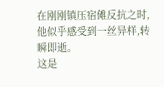在刚刚镇压宿傩反抗之时,他似乎感受到一丝异样,转瞬即逝。
这是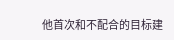他首次和不配合的目标建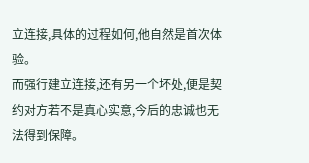立连接,具体的过程如何,他自然是首次体验。
而强行建立连接,还有另一个坏处,便是契约对方若不是真心实意,今后的忠诚也无法得到保障。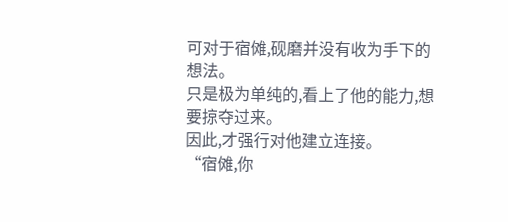可对于宿傩,砚磨并没有收为手下的想法。
只是极为单纯的,看上了他的能力,想要掠夺过来。
因此,才强行对他建立连接。
“宿傩,你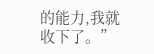的能力,我就收下了。”